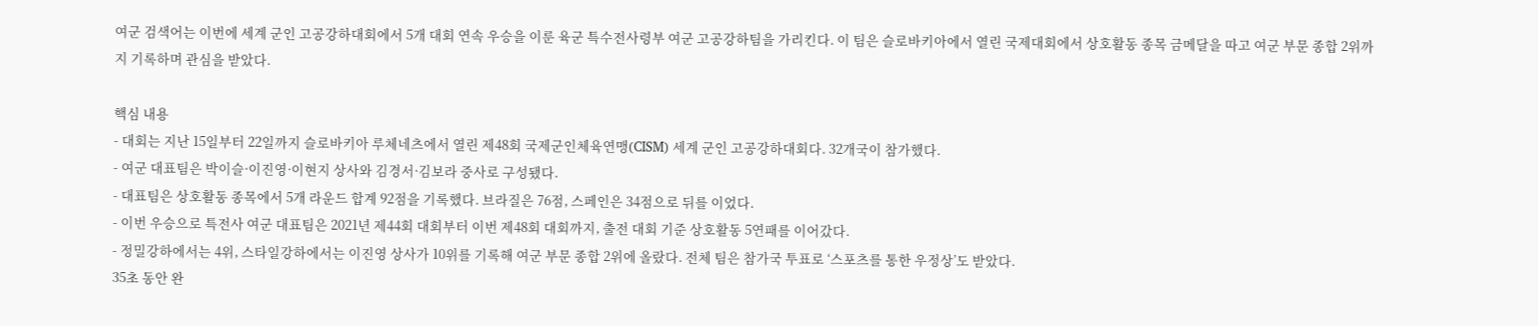여군 검색어는 이번에 세계 군인 고공강하대회에서 5개 대회 연속 우승을 이룬 육군 특수전사령부 여군 고공강하팀을 가리킨다. 이 팀은 슬로바키아에서 열린 국제대회에서 상호활동 종목 금메달을 따고 여군 부문 종합 2위까지 기록하며 관심을 받았다.

핵심 내용
- 대회는 지난 15일부터 22일까지 슬로바키아 루체네츠에서 열린 제48회 국제군인체육연맹(CISM) 세계 군인 고공강하대회다. 32개국이 참가했다.
- 여군 대표팀은 박이슬·이진영·이현지 상사와 김경서·김보라 중사로 구성됐다.
- 대표팀은 상호활동 종목에서 5개 라운드 합계 92점을 기록했다. 브라질은 76점, 스페인은 34점으로 뒤를 이었다.
- 이번 우승으로 특전사 여군 대표팀은 2021년 제44회 대회부터 이번 제48회 대회까지, 출전 대회 기준 상호활동 5연패를 이어갔다.
- 정밀강하에서는 4위, 스타일강하에서는 이진영 상사가 10위를 기록해 여군 부문 종합 2위에 올랐다. 전체 팀은 참가국 투표로 ‘스포츠를 통한 우정상’도 받았다.
35초 동안 완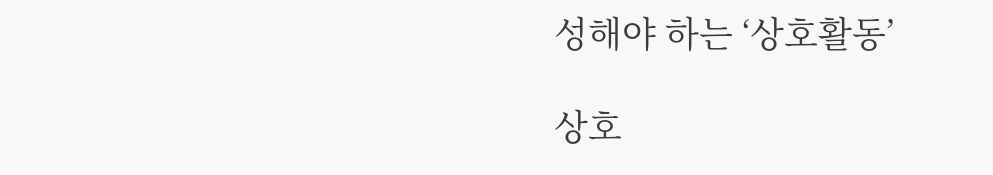성해야 하는 ‘상호활동’

상호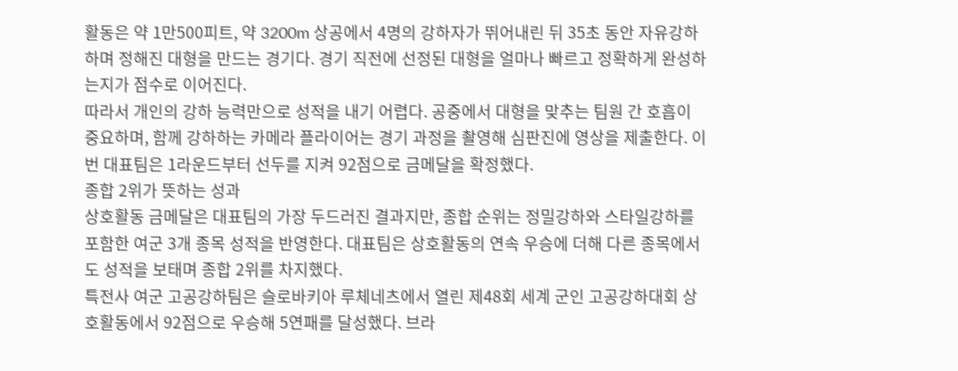활동은 약 1만500피트, 약 3200m 상공에서 4명의 강하자가 뛰어내린 뒤 35초 동안 자유강하하며 정해진 대형을 만드는 경기다. 경기 직전에 선정된 대형을 얼마나 빠르고 정확하게 완성하는지가 점수로 이어진다.
따라서 개인의 강하 능력만으로 성적을 내기 어렵다. 공중에서 대형을 맞추는 팀원 간 호흡이 중요하며, 함께 강하하는 카메라 플라이어는 경기 과정을 촬영해 심판진에 영상을 제출한다. 이번 대표팀은 1라운드부터 선두를 지켜 92점으로 금메달을 확정했다.
종합 2위가 뜻하는 성과
상호활동 금메달은 대표팀의 가장 두드러진 결과지만, 종합 순위는 정밀강하와 스타일강하를 포함한 여군 3개 종목 성적을 반영한다. 대표팀은 상호활동의 연속 우승에 더해 다른 종목에서도 성적을 보태며 종합 2위를 차지했다.
특전사 여군 고공강하팀은 슬로바키아 루체네츠에서 열린 제48회 세계 군인 고공강하대회 상호활동에서 92점으로 우승해 5연패를 달성했다. 브라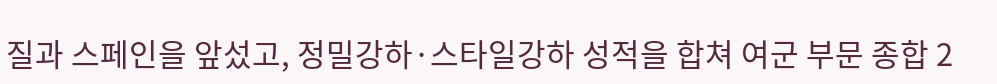질과 스페인을 앞섰고, 정밀강하·스타일강하 성적을 합쳐 여군 부문 종합 2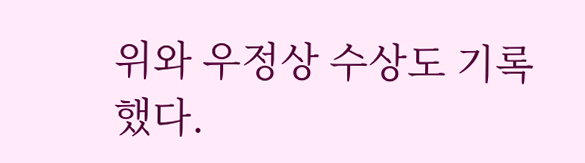위와 우정상 수상도 기록했다.